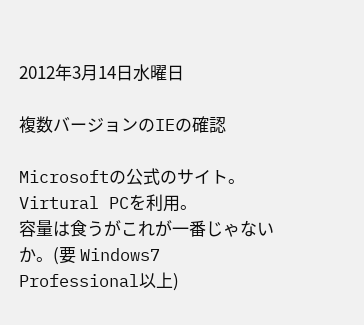2012年3月14日水曜日

複数バージョンのIEの確認

Microsoftの公式のサイト。
Virtural PCを利用。
容量は食うがこれが一番じゃないか。(要 Windows7 Professional以上)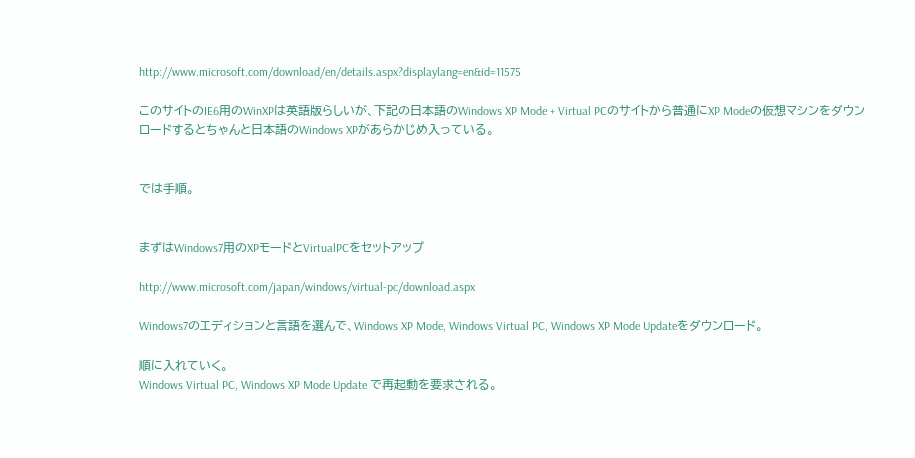http://www.microsoft.com/download/en/details.aspx?displaylang=en&id=11575

このサイトのIE6用のWinXPは英語版らしいが、下記の日本語のWindows XP Mode + Virtual PCのサイトから普通にXP Modeの仮想マシンをダウンロードするとちゃんと日本語のWindows XPがあらかじめ入っている。


では手順。


まずはWindows7用のXPモードとVirtualPCをセットアップ

http://www.microsoft.com/japan/windows/virtual-pc/download.aspx

Windows7のエディションと言語を選んで、Windows XP Mode, Windows Virtual PC, Windows XP Mode Updateをダウンロード。

順に入れていく。
Windows Virtual PC, Windows XP Mode Update で再起動を要求される。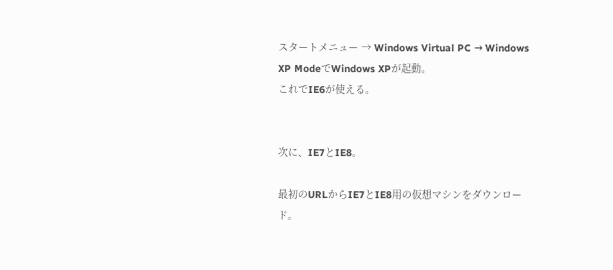スタートメニュー → Windows Virtual PC → Windows XP ModeでWindows XPが起動。
これでIE6が使える。


次に、IE7とIE8。

最初のURLからIE7とIE8用の仮想マシンをダウンロード。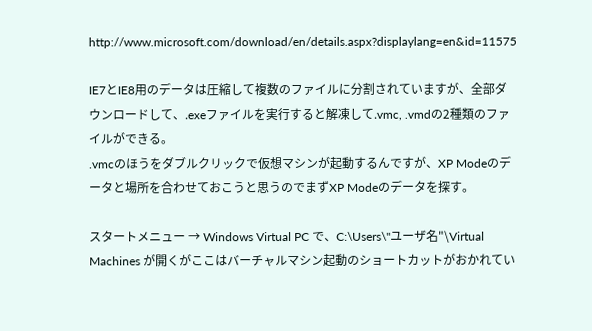http://www.microsoft.com/download/en/details.aspx?displaylang=en&id=11575

IE7とIE8用のデータは圧縮して複数のファイルに分割されていますが、全部ダウンロードして、.exeファイルを実行すると解凍して.vmc, .vmdの2種類のファイルができる。
.vmcのほうをダブルクリックで仮想マシンが起動するんですが、XP Modeのデータと場所を合わせておこうと思うのでまずXP Modeのデータを探す。

スタートメニュー → Windows Virtual PC で、C:\Users\"ユーザ名"\Virtual Machines が開くがここはバーチャルマシン起動のショートカットがおかれてい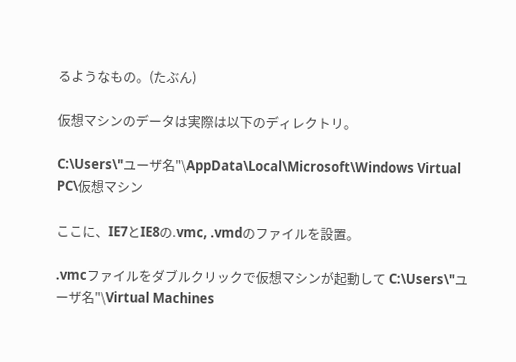るようなもの。(たぶん)

仮想マシンのデータは実際は以下のディレクトリ。

C:\Users\"ユーザ名"\AppData\Local\Microsoft\Windows Virtual PC\仮想マシン

ここに、IE7とIE8の.vmc, .vmdのファイルを設置。

.vmcファイルをダブルクリックで仮想マシンが起動して C:\Users\"ユーザ名"\Virtual Machines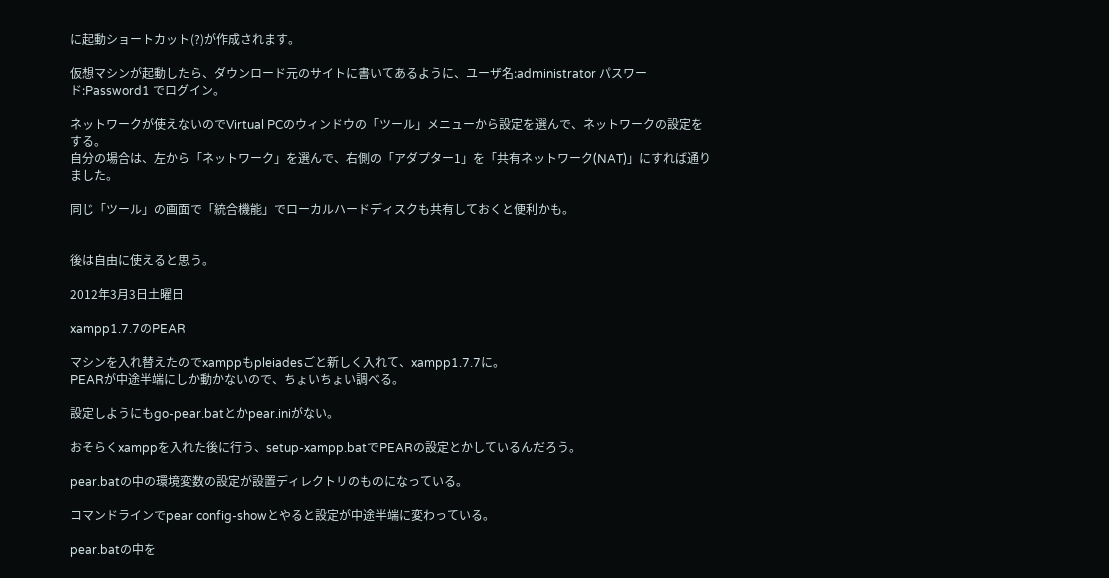に起動ショートカット(?)が作成されます。

仮想マシンが起動したら、ダウンロード元のサイトに書いてあるように、ユーザ名:administrator パスワード:Password1 でログイン。

ネットワークが使えないのでVirtual PCのウィンドウの「ツール」メニューから設定を選んで、ネットワークの設定をする。
自分の場合は、左から「ネットワーク」を選んで、右側の「アダプター1」を「共有ネットワーク(NAT)」にすれば通りました。

同じ「ツール」の画面で「統合機能」でローカルハードディスクも共有しておくと便利かも。


後は自由に使えると思う。

2012年3月3日土曜日

xampp1.7.7のPEAR

マシンを入れ替えたのでxamppもpleiadesごと新しく入れて、xampp1.7.7に。
PEARが中途半端にしか動かないので、ちょいちょい調べる。

設定しようにもgo-pear.batとかpear.iniがない。

おそらくxamppを入れた後に行う、setup-xampp.batでPEARの設定とかしているんだろう。

pear.batの中の環境変数の設定が設置ディレクトリのものになっている。

コマンドラインでpear config-showとやると設定が中途半端に変わっている。

pear.batの中を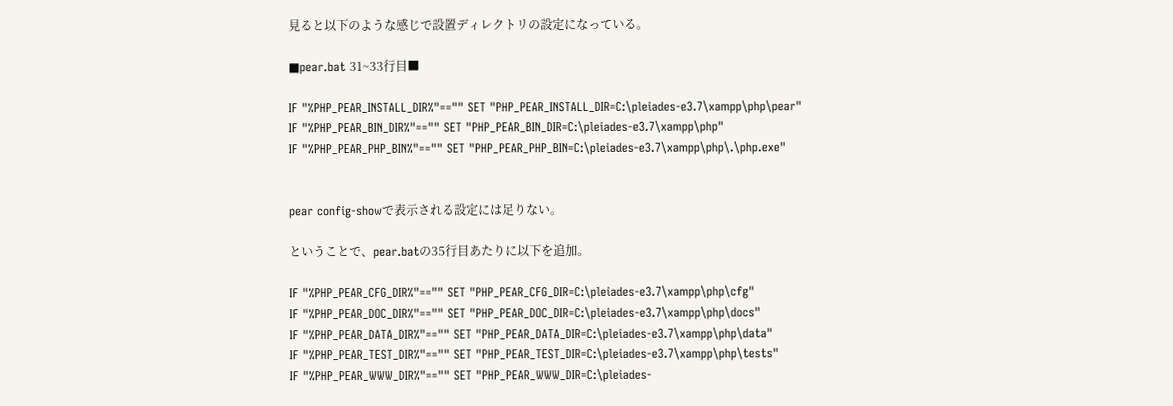見ると以下のような感じで設置ディレクトリの設定になっている。

■pear.bat 31~33行目■

IF "%PHP_PEAR_INSTALL_DIR%"=="" SET "PHP_PEAR_INSTALL_DIR=C:\pleiades-e3.7\xampp\php\pear"
IF "%PHP_PEAR_BIN_DIR%"=="" SET "PHP_PEAR_BIN_DIR=C:\pleiades-e3.7\xampp\php"
IF "%PHP_PEAR_PHP_BIN%"=="" SET "PHP_PEAR_PHP_BIN=C:\pleiades-e3.7\xampp\php\.\php.exe"


pear config-showで表示される設定には足りない。

ということで、pear.batの35行目あたりに以下を追加。

IF "%PHP_PEAR_CFG_DIR%"=="" SET "PHP_PEAR_CFG_DIR=C:\pleiades-e3.7\xampp\php\cfg"
IF "%PHP_PEAR_DOC_DIR%"=="" SET "PHP_PEAR_DOC_DIR=C:\pleiades-e3.7\xampp\php\docs"
IF "%PHP_PEAR_DATA_DIR%"=="" SET "PHP_PEAR_DATA_DIR=C:\pleiades-e3.7\xampp\php\data"
IF "%PHP_PEAR_TEST_DIR%"=="" SET "PHP_PEAR_TEST_DIR=C:\pleiades-e3.7\xampp\php\tests"
IF "%PHP_PEAR_WWW_DIR%"=="" SET "PHP_PEAR_WWW_DIR=C:\pleiades-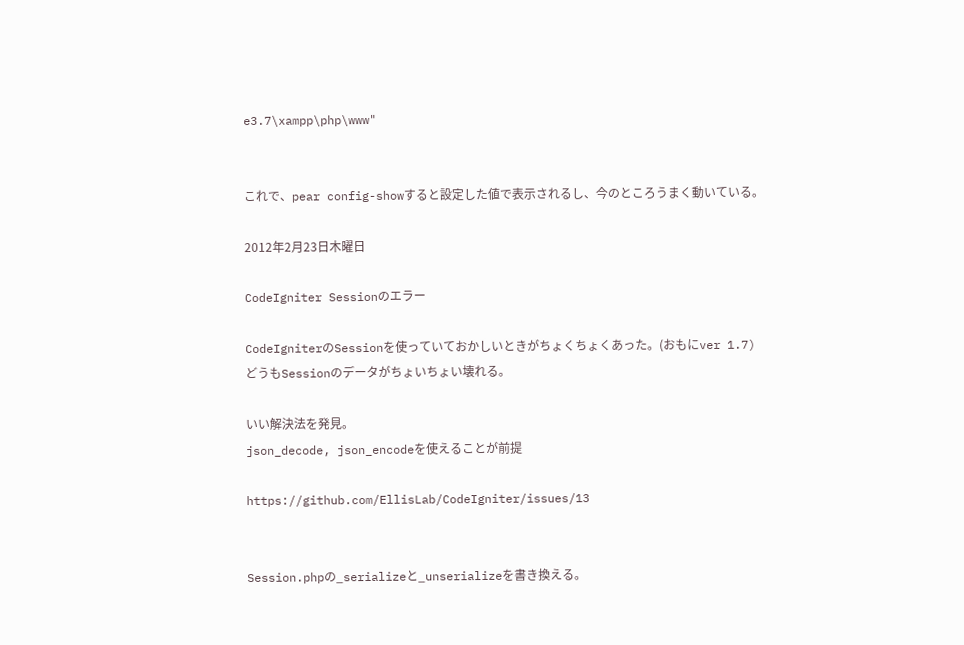e3.7\xampp\php\www"


これで、pear config-showすると設定した値で表示されるし、今のところうまく動いている。

2012年2月23日木曜日

CodeIgniter Sessionのエラー

CodeIgniterのSessionを使っていておかしいときがちょくちょくあった。(おもにver 1.7)
どうもSessionのデータがちょいちょい壊れる。

いい解決法を発見。
json_decode, json_encodeを使えることが前提

https://github.com/EllisLab/CodeIgniter/issues/13


Session.phpの_serializeと_unserializeを書き換える。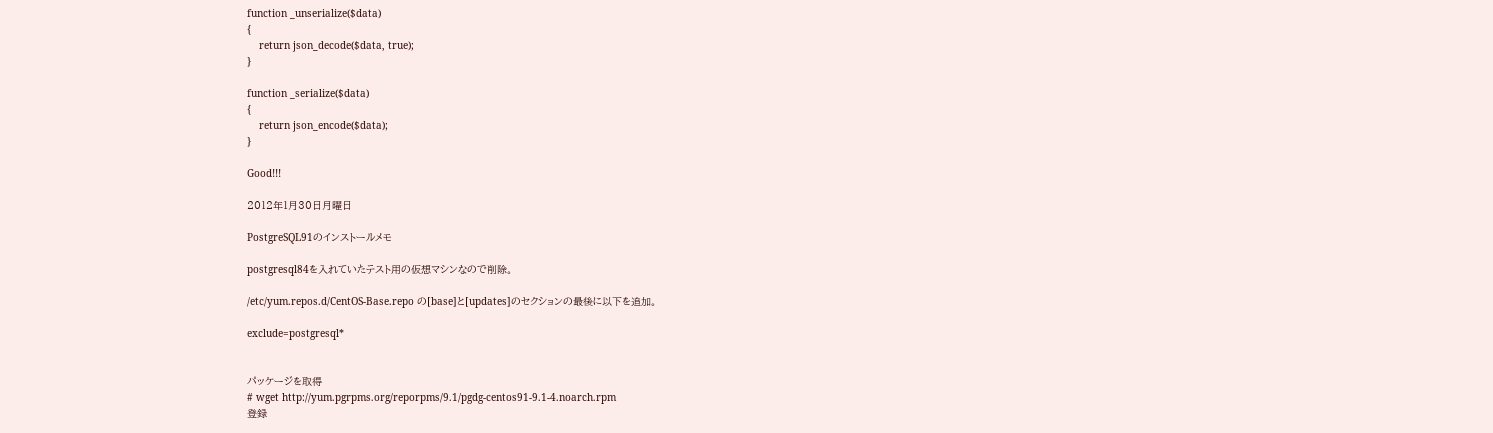function _unserialize($data)
{
    return json_decode($data, true);
}

function _serialize($data)
{
    return json_encode($data);
}

Good!!!

2012年1月30日月曜日

PostgreSQL91のインストールメモ

postgresql84を入れていたテスト用の仮想マシンなので削除。

/etc/yum.repos.d/CentOS-Base.repo の[base]と[updates]のセクションの最後に以下を追加。

exclude=postgresql*


パッケージを取得
# wget http://yum.pgrpms.org/reporpms/9.1/pgdg-centos91-9.1-4.noarch.rpm
登録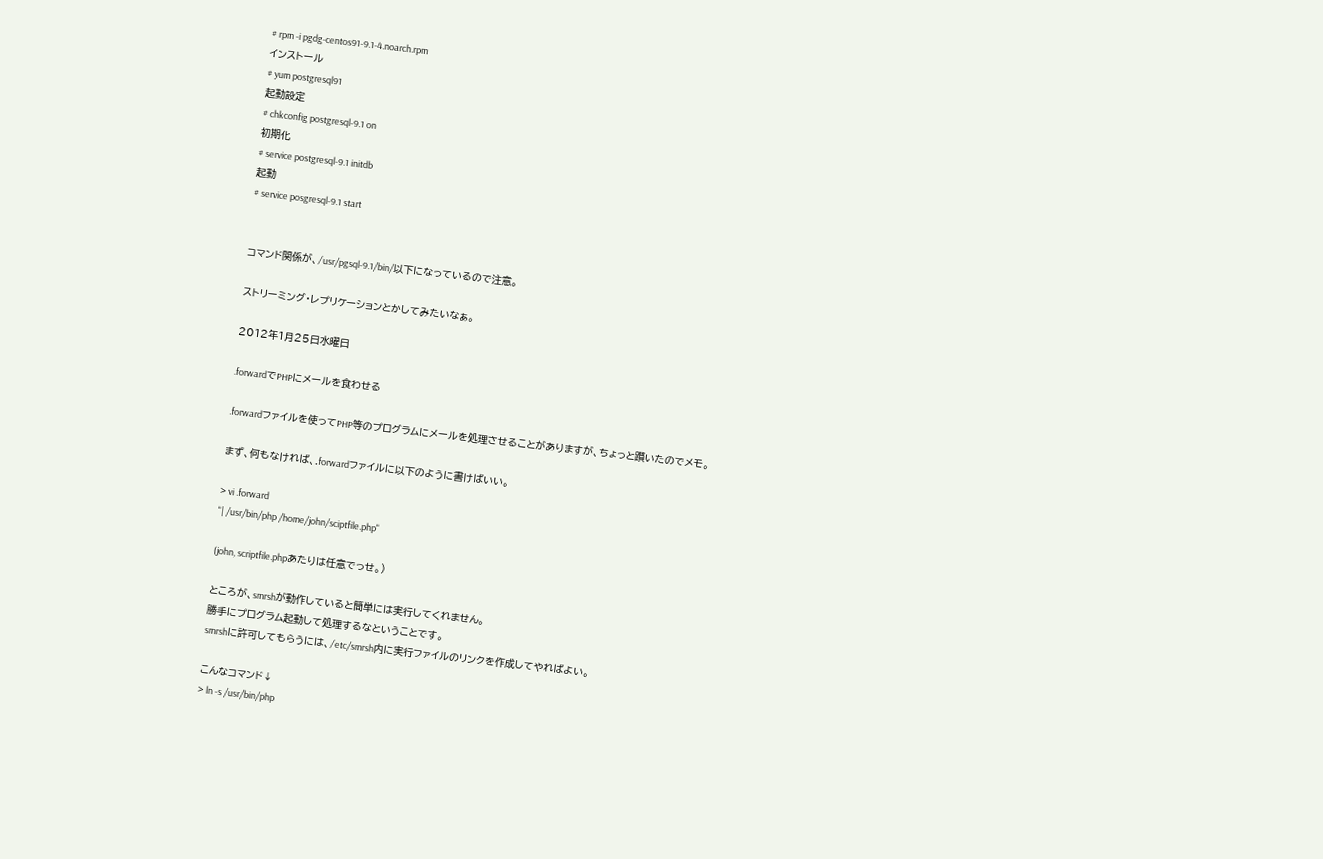# rpm -i pgdg-centos91-9.1-4.noarch.rpm
インストール
# yum postgresql91
起動設定
# chkconfig postgresql-9.1 on
初期化
# service postgresql-9.1 initdb
起動
# service posgresql-9.1 start


コマンド関係が、/usr/pgsql-9.1/bin/以下になっているので注意。

ストリーミング・レプリケーションとかしてみたいなぁ。

2012年1月25日水曜日

.forwardでPHPにメールを食わせる

.forwardファイルを使ってPHP等のプログラムにメールを処理させることがありますが、ちょっと躓いたのでメモ。

まず、何もなければ、.forwardファイルに以下のように書けばいい。

> vi .forward
"| /usr/bin/php /home/john/sciptfile.php"

(john, scriptfile.phpあたりは任意でっせ。)

ところが、smrshが動作していると簡単には実行してくれません。
勝手にプログラム起動して処理するなということです。
smrshに許可してもらうには、/etc/smrsh内に実行ファイルのリンクを作成してやればよい。

こんなコマンド↓
> ln -s /usr/bin/php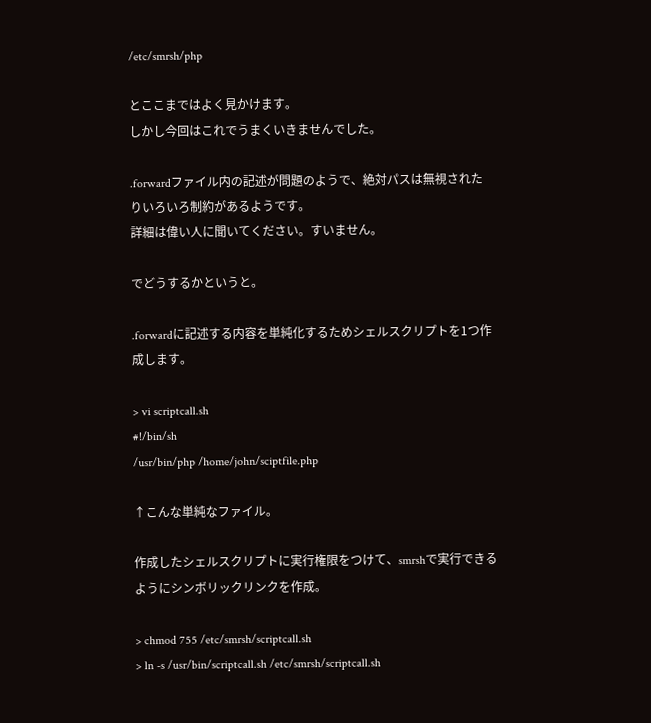/etc/smrsh/php

とここまではよく見かけます。
しかし今回はこれでうまくいきませんでした。

.forwardファイル内の記述が問題のようで、絶対パスは無視されたりいろいろ制約があるようです。
詳細は偉い人に聞いてください。すいません。

でどうするかというと。

.forwardに記述する内容を単純化するためシェルスクリプトを1つ作成します。

> vi scriptcall.sh
#!/bin/sh
/usr/bin/php /home/john/sciptfile.php

↑こんな単純なファイル。

作成したシェルスクリプトに実行権限をつけて、smrshで実行できるようにシンボリックリンクを作成。

> chmod 755 /etc/smrsh/scriptcall.sh
> ln -s /usr/bin/scriptcall.sh /etc/smrsh/scriptcall.sh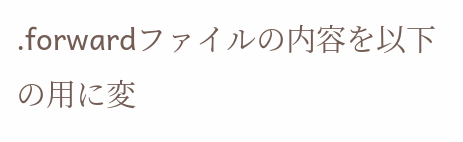.forwardファイルの内容を以下の用に変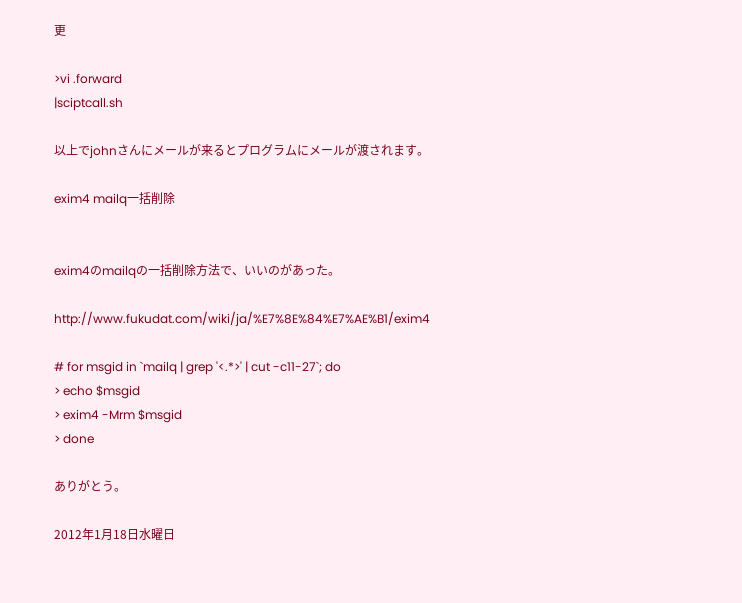更

>vi .forward
|sciptcall.sh

以上でjohnさんにメールが来るとプログラムにメールが渡されます。

exim4 mailq一括削除


exim4のmailqの一括削除方法で、いいのがあった。

http://www.fukudat.com/wiki/ja/%E7%8E%84%E7%AE%B1/exim4

# for msgid in `mailq | grep '<.*>' | cut -c11-27`; do
> echo $msgid
> exim4 -Mrm $msgid
> done

ありがとう。

2012年1月18日水曜日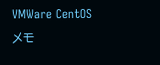VMWare CentOS メモ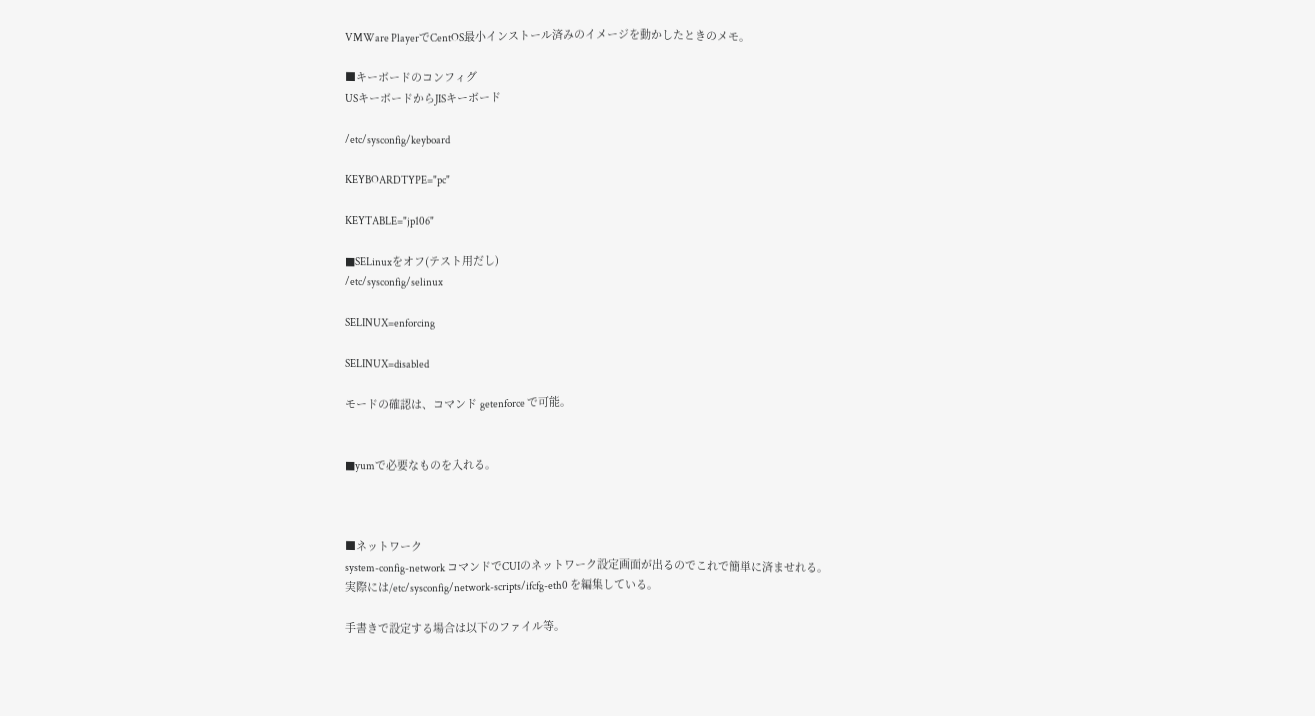VMWare PlayerでCentOS最小インストール済みのイメージを動かしたときのメモ。

■キーボードのコンフィグ
USキーボードからJISキーボード

/etc/sysconfig/keyboard

KEYBOARDTYPE="pc"

KEYTABLE="jp106"

■SELinuxをオフ(テスト用だし)
/etc/sysconfig/selinux

SELINUX=enforcing

SELINUX=disabled

モードの確認は、コマンド getenforce で可能。


■yumで必要なものを入れる。



■ネットワーク
system-config-network コマンドでCUIのネットワーク設定画面が出るのでこれで簡単に済ませれる。
実際には/etc/sysconfig/network-scripts/ifcfg-eth0 を編集している。

手書きで設定する場合は以下のファイル等。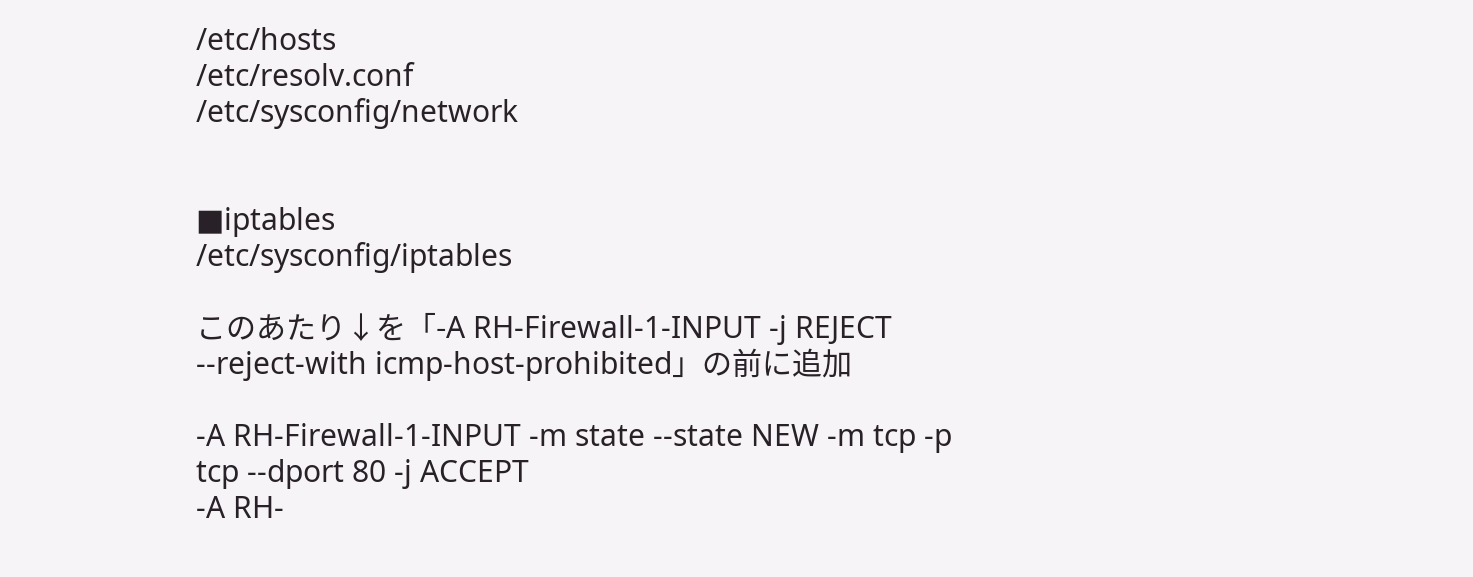/etc/hosts
/etc/resolv.conf
/etc/sysconfig/network


■iptables
/etc/sysconfig/iptables

このあたり↓を「-A RH-Firewall-1-INPUT -j REJECT --reject-with icmp-host-prohibited」の前に追加

-A RH-Firewall-1-INPUT -m state --state NEW -m tcp -p tcp --dport 80 -j ACCEPT
-A RH-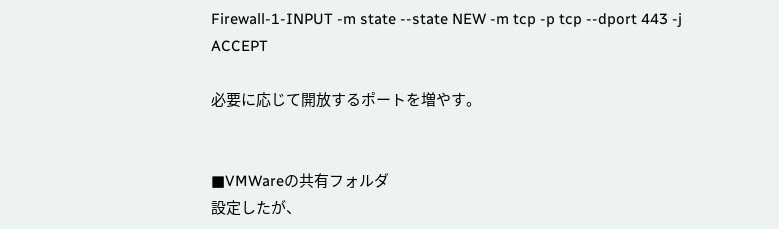Firewall-1-INPUT -m state --state NEW -m tcp -p tcp --dport 443 -j ACCEPT

必要に応じて開放するポートを増やす。


■VMWareの共有フォルダ
設定したが、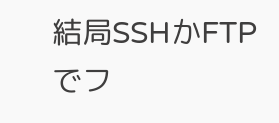結局SSHかFTPでフ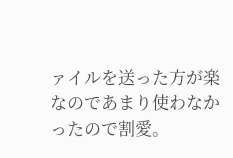ァイルを送った方が楽なのであまり使わなかったので割愛。